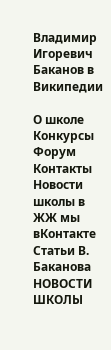Владимир Игоревич Баканов в Википедии

О школе Конкурсы Форум Контакты Новости школы в ЖЖ мы вКонтакте Статьи В. Баканова
НОВОСТИ ШКОЛЫ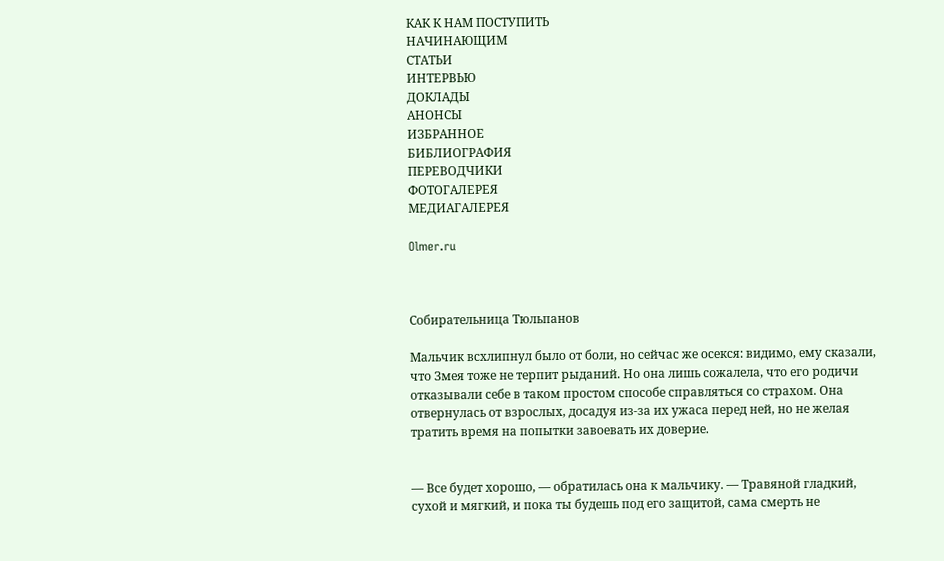КАК К НАМ ПОСТУПИТЬ
НАЧИНАЮЩИМ
СТАТЬИ
ИНТЕРВЬЮ
ДОКЛАДЫ
АНОНСЫ
ИЗБРАННОЕ
БИБЛИОГРАФИЯ
ПЕРЕВОДЧИКИ
ФОТОГАЛЕРЕЯ
МЕДИАГАЛЕРЕЯ

Olmer.ru



Собирательница Тюльпанов

Мальчик всхлипнул было от боли, но сейчас же осекся: видимо, ему сказали, что Змея тоже не терпит рыданий. Но она лишь сожалела, что его родичи отказывали себе в таком простом способе справляться со страхом. Она отвернулась от взрослых, досадуя из-за их ужаса перед ней, но не желая тратить время на попытки завоевать их доверие.


— Все будет хорошо, — обратилась она к мальчику. — Травяной гладкий, сухой и мягкий, и пока ты будешь под его защитой, сама смерть не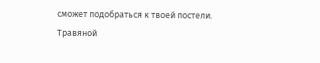сможет подобраться к твоей постели.
Травяной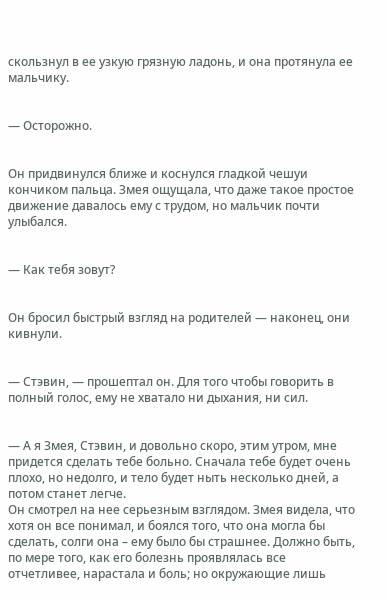скользнул в ее узкую грязную ладонь, и она протянула ее мальчику.


— Осторожно.


Он придвинулся ближе и коснулся гладкой чешуи кончиком пальца. Змея ощущала, что даже такое простое движение давалось ему с трудом, но мальчик почти улыбался.


— Как тебя зовут?


Он бросил быстрый взгляд на родителей — наконец, они кивнули.


— Стэвин, — прошептал он. Для того чтобы говорить в полный голос, ему не хватало ни дыхания, ни сил.


— А я Змея, Стэвин, и довольно скоро, этим утром, мне придется сделать тебе больно. Сначала тебе будет очень плохо, но недолго, и тело будет ныть несколько дней, а потом станет легче.
Он смотрел на нее серьезным взглядом. Змея видела, что хотя он все понимал, и боялся того, что она могла бы сделать, солги она – ему было бы страшнее. Должно быть, по мере того, как его болезнь проявлялась все отчетливее, нарастала и боль; но окружающие лишь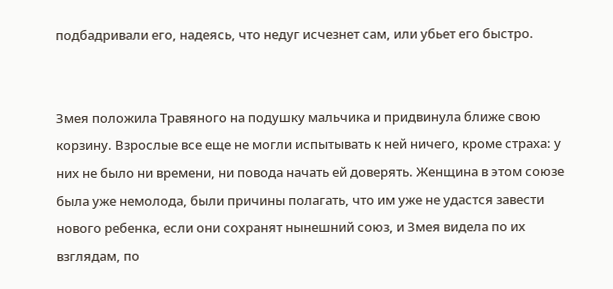подбадривали его, надеясь, что недуг исчезнет сам, или убьет его быстро.


Змея положила Травяного на подушку мальчика и придвинула ближе свою корзину. Взрослые все еще не могли испытывать к ней ничего, кроме страха: у них не было ни времени, ни повода начать ей доверять. Женщина в этом союзе была уже немолода, были причины полагать, что им уже не удастся завести нового ребенка, если они сохранят нынешний союз, и Змея видела по их взглядам, по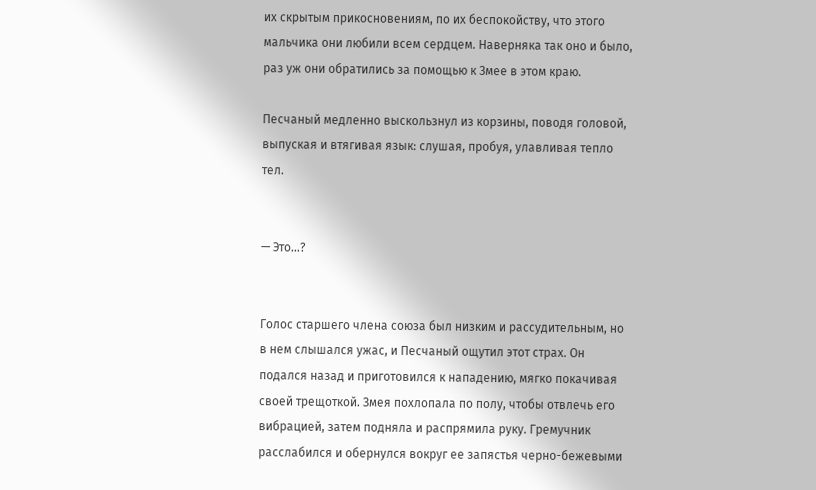их скрытым прикосновениям, по их беспокойству, что этого мальчика они любили всем сердцем. Наверняка так оно и было, раз уж они обратились за помощью к Змее в этом краю.

Песчаный медленно выскользнул из корзины, поводя головой, выпуская и втягивая язык: слушая, пробуя, улавливая тепло тел.


— Это...?


Голос старшего члена союза был низким и рассудительным, но в нем слышался ужас, и Песчаный ощутил этот страх. Он подался назад и приготовился к нападению, мягко покачивая своей трещоткой. Змея похлопала по полу, чтобы отвлечь его вибрацией, затем подняла и распрямила руку. Гремучник расслабился и обернулся вокруг ее запястья черно-бежевыми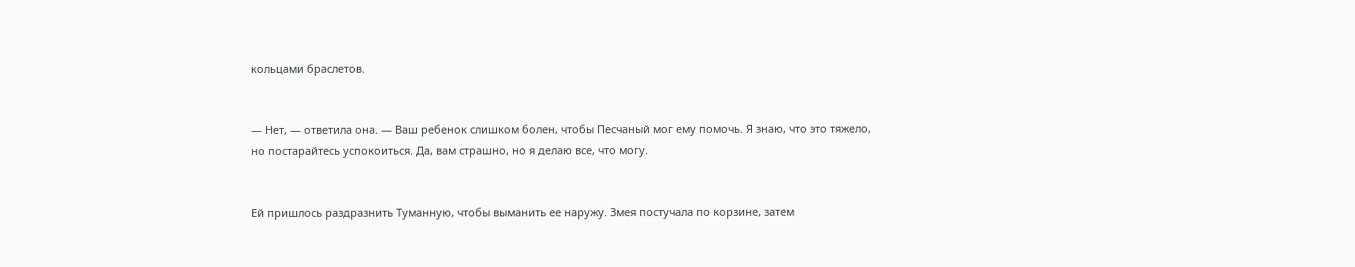кольцами браслетов.


— Нет, — ответила она. — Ваш ребенок слишком болен, чтобы Песчаный мог ему помочь. Я знаю, что это тяжело, но постарайтесь успокоиться. Да, вам страшно, но я делаю все, что могу.


Ей пришлось раздразнить Туманную, чтобы выманить ее наружу. Змея постучала по корзине, затем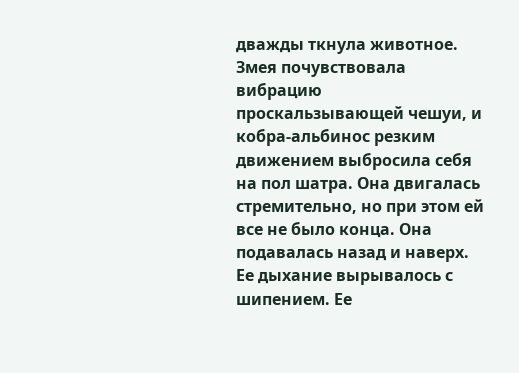дважды ткнула животное. Змея почувствовала вибрацию проскальзывающей чешуи, и кобра-альбинос резким движением выбросила себя на пол шатра. Она двигалась стремительно, но при этом ей все не было конца. Она подавалась назад и наверх. Ее дыхание вырывалось с шипением. Ее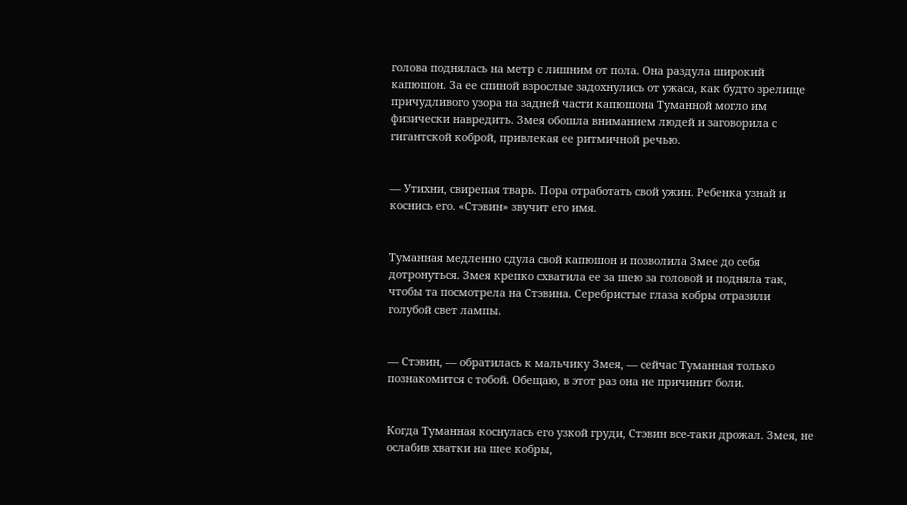голова поднялась на метр с лишним от пола. Она раздула широкий капюшон. За ее спиной взрослые задохнулись от ужаса, как будто зрелище причудливого узора на задней части капюшона Туманной могло им физически навредить. Змея обошла вниманием людей и заговорила с гигантской коброй, привлекая ее ритмичной речью.


— Утихни, свирепая тварь. Пора отработать свой ужин. Ребенка узнай и коснись его. «Стэвин» звучит его имя.


Туманная медленно сдула свой капюшон и позволила Змее до себя дотронуться. Змея крепко схватила ее за шею за головой и подняла так, чтобы та посмотрела на Стэвина. Серебристые глаза кобры отразили голубой свет лампы.


— Стэвин, — обратилась к мальчику Змея, — сейчас Туманная только познакомится с тобой. Обещаю, в этот раз она не причинит боли.


Когда Туманная коснулась его узкой груди, Стэвин все-таки дрожал. Змея, не ослабив хватки на шее кобры,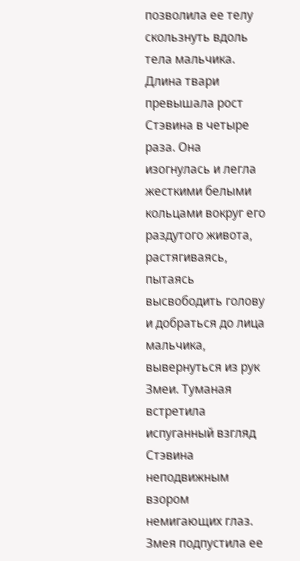позволила ее телу скользнуть вдоль тела мальчика. Длина твари превышала рост Стэвина в четыре раза. Она изогнулась и легла жесткими белыми кольцами вокруг его раздутого живота, растягиваясь, пытаясь высвободить голову и добраться до лица мальчика, вывернуться из рук Змеи. Туманая встретила испуганный взгляд Стэвина неподвижным взором немигающих глаз. Змея подпустила ее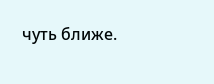чуть ближе.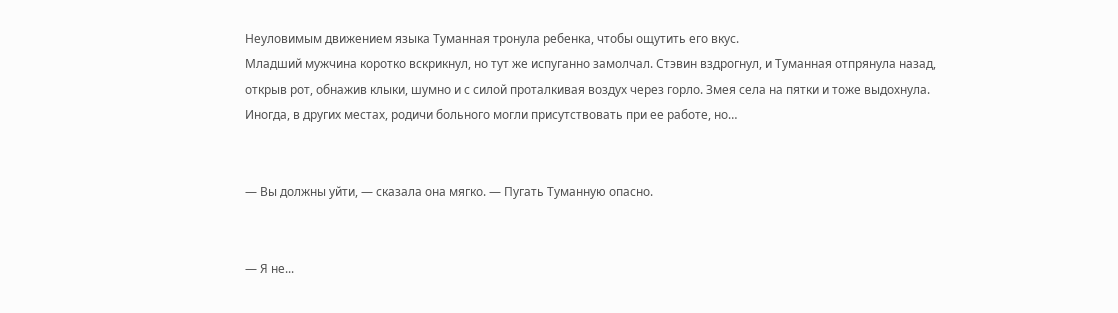Неуловимым движением языка Туманная тронула ребенка, чтобы ощутить его вкус.
Младший мужчина коротко вскрикнул, но тут же испуганно замолчал. Стэвин вздрогнул, и Туманная отпрянула назад, открыв рот, обнажив клыки, шумно и с силой проталкивая воздух через горло. Змея села на пятки и тоже выдохнула. Иногда, в других местах, родичи больного могли присутствовать при ее работе, но…


— Вы должны уйти, — сказала она мягко. — Пугать Туманную опасно.


— Я не...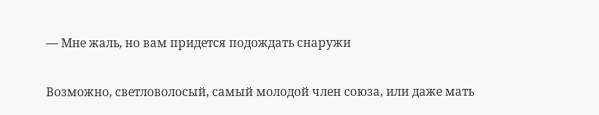— Мне жаль, но вам придется подождать снаружи


Возможно, светловолосый, самый молодой член союза, или даже мать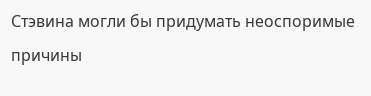Стэвина могли бы придумать неоспоримые причины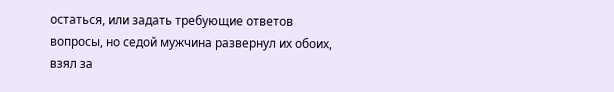остаться, или задать требующие ответов вопросы, но седой мужчина развернул их обоих, взял за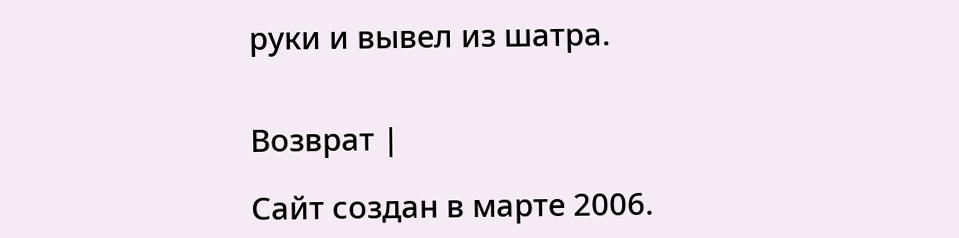руки и вывел из шатра.


Возврат |

Сайт создан в марте 2006.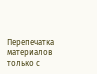Перепечатка материалов только с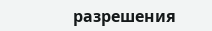разрешения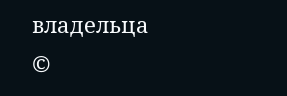владельца ©